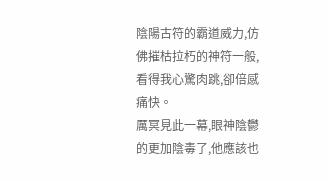陰陽古符的霸道威力,仿佛摧枯拉朽的神符一般,看得我心驚肉跳,卻倍感痛快。
厲冥見此一幕,眼神陰鬱的更加陰毒了,他應該也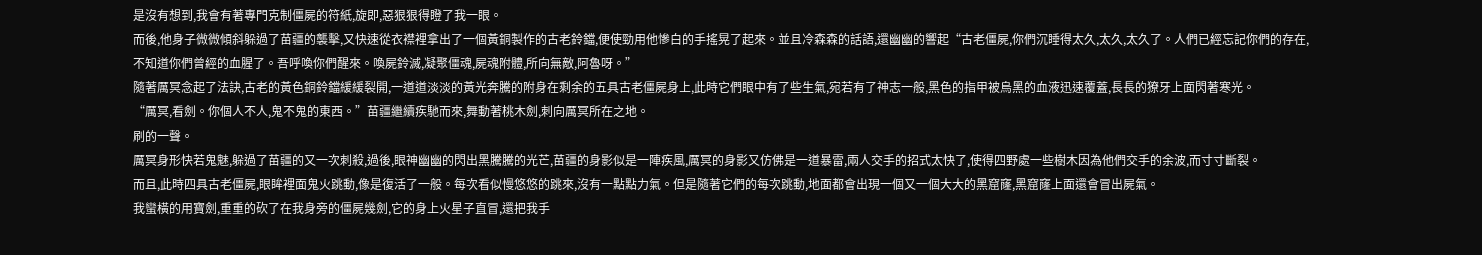是沒有想到,我會有著專門克制僵屍的符紙,旋即,惡狠狠得瞪了我一眼。
而後,他身子微微傾斜躲過了苗疆的襲擊,又快速從衣襟裡拿出了一個黃銅製作的古老鈴鐺,便使勁用他慘白的手搖晃了起來。並且冷森森的話語,還幽幽的響起“古老僵屍,你們沉睡得太久,太久,太久了。人們已經忘記你們的存在,不知道你們曾經的血腥了。吾呼喚你們醒來。喚屍鈴滅,凝聚僵魂,屍魂附體,所向無敵,阿魯呀。”
隨著厲冥念起了法訣,古老的黃色銅鈴鐺緩緩裂開,一道道淡淡的黃光奔騰的附身在剩余的五具古老僵屍身上,此時它們眼中有了些生氣,宛若有了神志一般,黑色的指甲被烏黑的血液迅速覆蓋,長長的獠牙上面閃著寒光。
“厲冥,看劍。你個人不人,鬼不鬼的東西。”苗疆繼續疾馳而來,舞動著桃木劍,刺向厲冥所在之地。
刷的一聲。
厲冥身形快若鬼魅,躲過了苗疆的又一次刺殺,過後,眼神幽幽的閃出黑騰騰的光芒,苗疆的身影似是一陣疾風,厲冥的身影又仿佛是一道暴雷,兩人交手的招式太快了,使得四野處一些樹木因為他們交手的余波,而寸寸斷裂。
而且,此時四具古老僵屍,眼眸裡面鬼火跳動,像是復活了一般。每次看似慢悠悠的跳來,沒有一點點力氣。但是隨著它們的每次跳動,地面都會出現一個又一個大大的黑窟窿,黑窟窿上面還會冒出屍氣。
我蠻橫的用寶劍,重重的砍了在我身旁的僵屍幾劍,它的身上火星子直冒,還把我手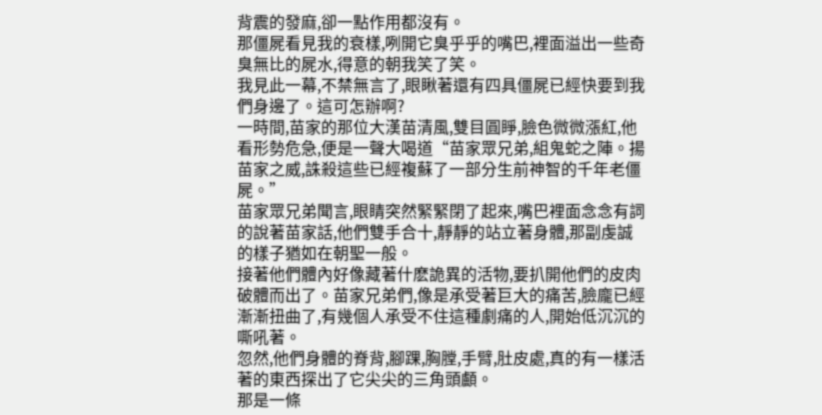背震的發麻,卻一點作用都沒有。
那僵屍看見我的衰樣,咧開它臭乎乎的嘴巴,裡面溢出一些奇臭無比的屍水,得意的朝我笑了笑。
我見此一幕,不禁無言了,眼瞅著還有四具僵屍已經快要到我們身邊了。這可怎辦啊?
一時間,苗家的那位大漢苗清風,雙目圓睜,臉色微微漲紅,他看形勢危急,便是一聲大喝道“苗家眾兄弟,組鬼蛇之陣。揚苗家之威,誅殺這些已經複蘇了一部分生前神智的千年老僵屍。”
苗家眾兄弟聞言,眼睛突然緊緊閉了起來,嘴巴裡面念念有詞的說著苗家話,他們雙手合十,靜靜的站立著身體,那副虔誠的樣子猶如在朝聖一般。
接著他們體內好像藏著什麽詭異的活物,要扒開他們的皮肉破體而出了。苗家兄弟們,像是承受著巨大的痛苦,臉龐已經漸漸扭曲了,有幾個人承受不住這種劇痛的人,開始低沉沉的嘶吼著。
忽然,他們身體的脊背,腳踝,胸膛,手臂,肚皮處,真的有一樣活著的東西探出了它尖尖的三角頭顱。
那是一條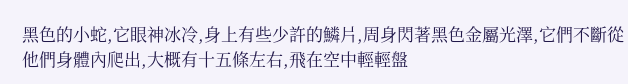黑色的小蛇,它眼神冰冷,身上有些少許的鱗片,周身閃著黑色金屬光澤,它們不斷從他們身體內爬出,大概有十五條左右,飛在空中輕輕盤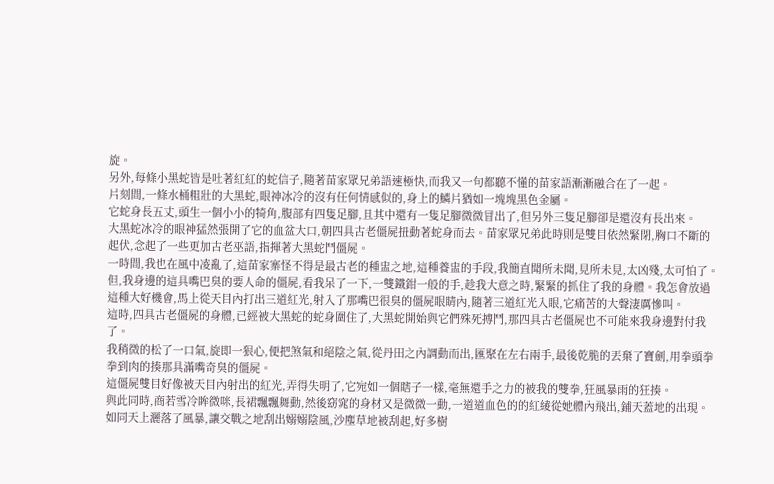旋。
另外,每條小黑蛇皆是吐著紅紅的蛇信子,隨著苗家眾兄弟語速極快,而我又一句都聽不懂的苗家語漸漸融合在了一起。
片刻間,一條水桶粗壯的大黑蛇,眼神冰冷的沒有任何情感似的,身上的鱗片猶如一塊塊黑色金屬。
它蛇身長五丈,頭生一個小小的犄角,腹部有四隻足腳,且其中還有一隻足腳微微冒出了,但另外三隻足腳卻是還沒有長出來。
大黑蛇冰冷的眼神猛然張開了它的血盆大口,朝四具古老僵屍扭動著蛇身而去。苗家眾兄弟此時則是雙目依然緊閉,胸口不斷的起伏,念起了一些更加古老巫語,指揮著大黑蛇鬥僵屍。
一時間,我也在風中凌亂了,這苗家寨怪不得是最古老的種盅之地,這種養盅的手段,我簡直聞所未聞,見所未見,太凶殘,太可怕了。
但,我身邊的這具嘴巴臭的要人命的僵屍,看我呆了一下,一雙鐵鉗一般的手,趁我大意之時,緊緊的抓住了我的身體。我怎會放過這種大好機會,馬上從天目內打出三道紅光,射入了那嘴巴很臭的僵屍眼睛內,隨著三道紅光入眼,它痛苦的大聲淒厲慘叫。
這時,四具古老僵屍的身體,已經被大黑蛇的蛇身圍住了,大黑蛇開始與它們殊死搏鬥,那四具古老僵屍也不可能來我身邊對付我了。
我稍微的松了一口氣,旋即一狠心,便把煞氣和絕陰之氣,從丹田之內調動而出,匯聚在左右兩手,最後乾脆的丟棄了寶劍,用拳頭拳拳到肉的揍那具滿嘴奇臭的僵屍。
這僵屍雙目好像被天目內射出的紅光,弄得失明了,它宛如一個瞎子一樣,毫無還手之力的被我的雙拳,狂風暴雨的狂揍。
與此同時,商若雪冷眸微咪,長裙飄飄舞動,然後窈窕的身材又是微微一動,一道道血色的的紅綾從她體內飛出,鋪天蓋地的出現。如同天上灑落了風暴,讓交戰之地刮出嫋嫋陰風,沙塵草地被刮起,好多樹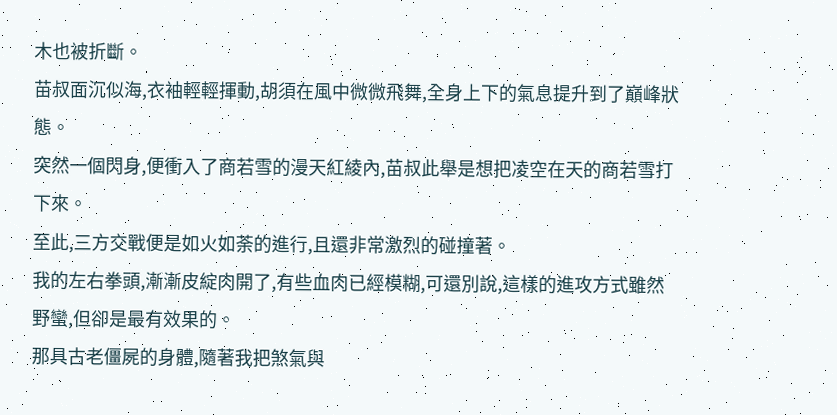木也被折斷。
苗叔面沉似海,衣袖輕輕揮動,胡須在風中微微飛舞,全身上下的氣息提升到了巔峰狀態。
突然一個閃身,便衝入了商若雪的漫天紅綾內,苗叔此舉是想把凌空在天的商若雪打下來。
至此,三方交戰便是如火如荼的進行,且還非常激烈的碰撞著。
我的左右拳頭,漸漸皮綻肉開了,有些血肉已經模糊,可還別說,這樣的進攻方式雖然野蠻,但卻是最有效果的。
那具古老僵屍的身體,隨著我把煞氣與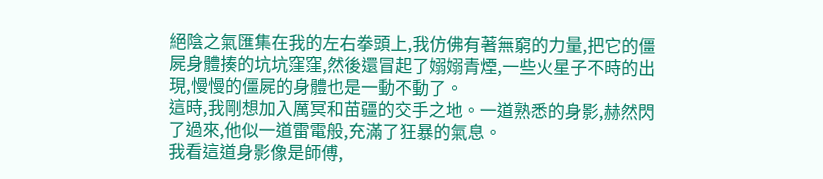絕陰之氣匯集在我的左右拳頭上,我仿佛有著無窮的力量,把它的僵屍身體揍的坑坑窪窪,然後還冒起了嫋嫋青煙,一些火星子不時的出現,慢慢的僵屍的身體也是一動不動了。
這時,我剛想加入厲冥和苗疆的交手之地。一道熟悉的身影,赫然閃了過來,他似一道雷電般,充滿了狂暴的氣息。
我看這道身影像是師傅,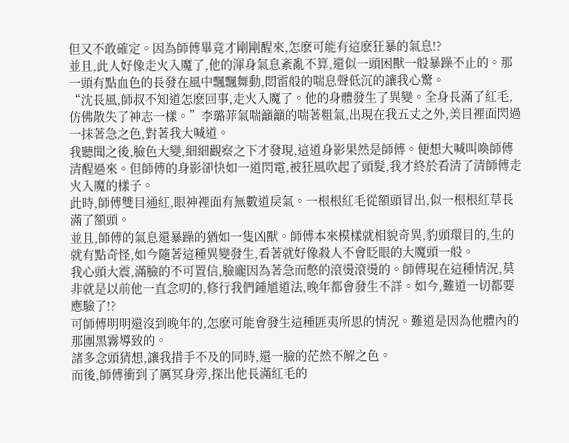但又不敢確定。因為師傅畢竟才剛剛醒來,怎麽可能有這麽狂暴的氣息!?
並且,此人好像走火入魔了,他的渾身氣息紊亂不算,還似一頭困獸一般暴躁不止的。那一頭有點血色的長發在風中飄飄舞動,悶雷般的喘息聲低沉的讓我心驚。
“沈長風,師叔不知道怎麽回事,走火入魔了。他的身體發生了異變。全身長滿了紅毛,仿佛散失了神志一樣。”李璐菲氣喘籲籲的喘著粗氣,出現在我五丈之外,美目裡面閃過一抹著急之色,對著我大喊道。
我聽聞之後,臉色大變,細細觀察之下才發現,這道身影果然是師傅。便想大喊叫喚師傅清醒過來。但師傅的身影卻快如一道閃電,被狂風吹起了頭髮,我才終於看清了清師傅走火入魔的樣子。
此時,師傅雙目通紅,眼神裡面有無數道戾氣。一根根紅毛從額頭冒出,似一根根紅草長滿了額頭。
並且,師傅的氣息還暴躁的猶如一隻凶獸。師傅本來模樣就相貌奇異,豹頭環目的,生的就有點奇怪,如今隨著這種異變發生,看著就好像殺人不會眨眼的大魔頭一般。
我心頭大震,滿臉的不可置信,臉龐因為著急而憋的滾燙滾燙的。師傅現在這種情況,莫非就是以前他一直念叨的,修行我們鍾馗道法,晚年都會發生不詳。如今,難道一切都要應驗了!?
可師傅明明還沒到晚年的,怎麽可能會發生這種匪夷所思的情況。難道是因為他體內的那團黑霧導致的。
諸多念頭猜想,讓我措手不及的同時,還一臉的茫然不解之色。
而後,師傅衝到了厲冥身旁,探出他長滿紅毛的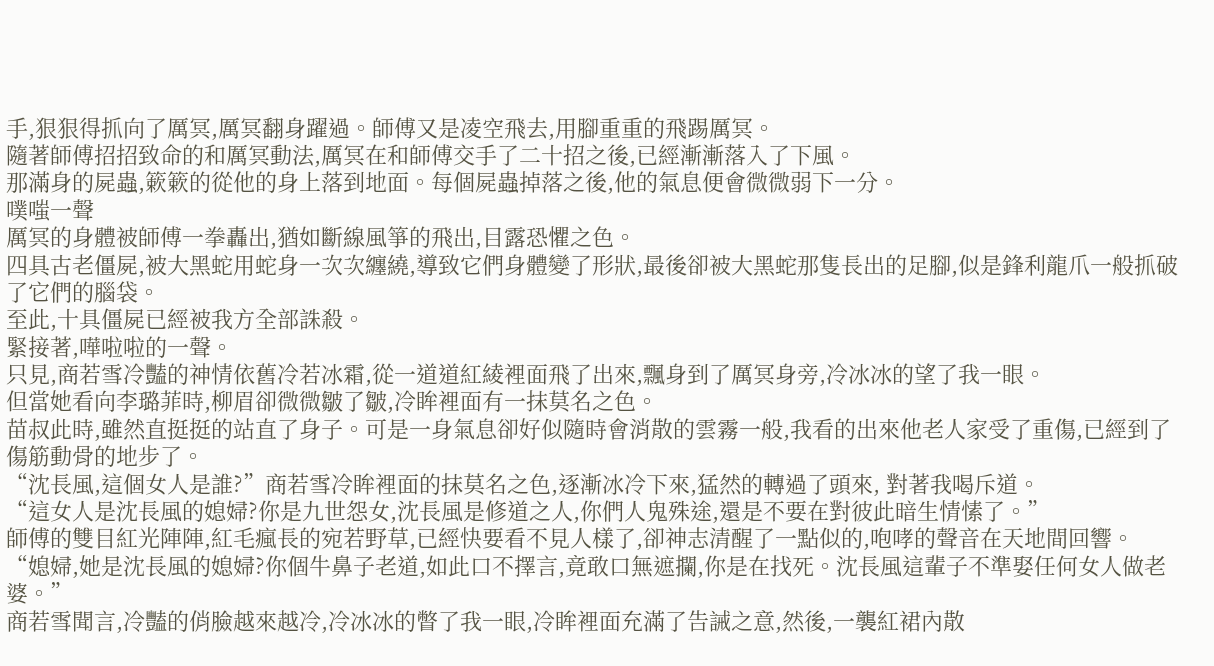手,狠狠得抓向了厲冥,厲冥翻身躍過。師傅又是凌空飛去,用腳重重的飛踢厲冥。
隨著師傅招招致命的和厲冥動法,厲冥在和師傅交手了二十招之後,已經漸漸落入了下風。
那滿身的屍蟲,簌簌的從他的身上落到地面。每個屍蟲掉落之後,他的氣息便會微微弱下一分。
噗嗤一聲
厲冥的身體被師傅一拳轟出,猶如斷線風箏的飛出,目露恐懼之色。
四具古老僵屍,被大黑蛇用蛇身一次次纏繞,導致它們身體變了形狀,最後卻被大黑蛇那隻長出的足腳,似是鋒利龍爪一般抓破了它們的腦袋。
至此,十具僵屍已經被我方全部誅殺。
緊接著,嘩啦啦的一聲。
只見,商若雪冷豔的神情依舊冷若冰霜,從一道道紅綾裡面飛了出來,飄身到了厲冥身旁,冷冰冰的望了我一眼。
但當她看向李璐菲時,柳眉卻微微皺了皺,冷眸裡面有一抹莫名之色。
苗叔此時,雖然直挺挺的站直了身子。可是一身氣息卻好似隨時會消散的雲霧一般,我看的出來他老人家受了重傷,已經到了傷筋動骨的地步了。
“沈長風,這個女人是誰?”商若雪冷眸裡面的抹莫名之色,逐漸冰冷下來,猛然的轉過了頭來, 對著我喝斥道。
“這女人是沈長風的媳婦?你是九世怨女,沈長風是修道之人,你們人鬼殊途,還是不要在對彼此暗生情愫了。”
師傅的雙目紅光陣陣,紅毛瘋長的宛若野草,已經快要看不見人樣了,卻神志清醒了一點似的,咆哮的聲音在天地間回響。
“媳婦,她是沈長風的媳婦?你個牛鼻子老道,如此口不擇言,竟敢口無遮攔,你是在找死。沈長風這輩子不準娶任何女人做老婆。”
商若雪聞言,冷豔的俏臉越來越冷,冷冰冰的瞥了我一眼,冷眸裡面充滿了告誡之意,然後,一襲紅裙內散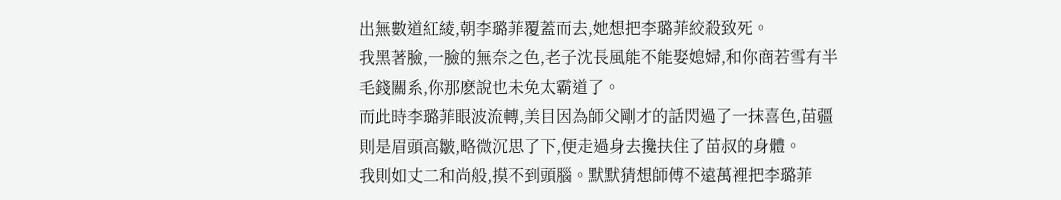出無數道紅綾,朝李璐菲覆蓋而去,她想把李璐菲絞殺致死。
我黑著臉,一臉的無奈之色,老子沈長風能不能娶媳婦,和你商若雪有半毛錢關系,你那麽說也未免太霸道了。
而此時李璐菲眼波流轉,美目因為師父剛才的話閃過了一抹喜色,苗疆則是眉頭高皺,略微沉思了下,便走過身去攙扶住了苗叔的身體。
我則如丈二和尚般,摸不到頭腦。默默猜想師傅不遠萬裡把李璐菲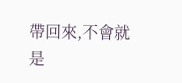帶回來,不會就是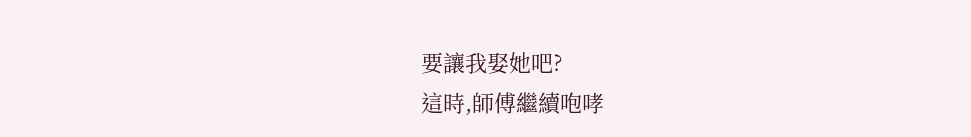要讓我娶她吧?
這時,師傅繼續咆哮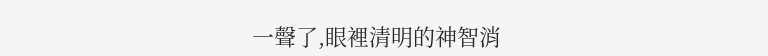一聲了,眼裡清明的神智消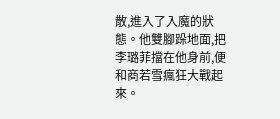散,進入了入魔的狀態。他雙腳跺地面,把李璐菲擋在他身前,便和商若雪瘋狂大戰起來。